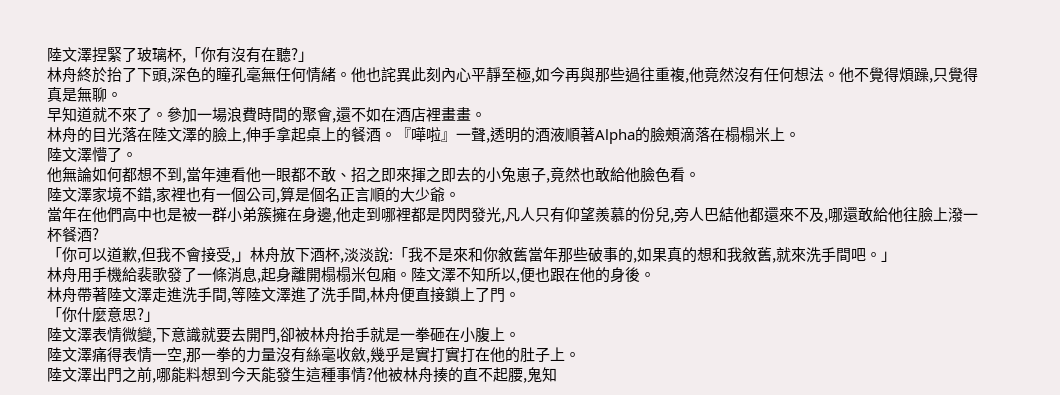陸文澤捏緊了玻璃杯,「你有沒有在聽?」
林舟終於抬了下頭,深色的瞳孔毫無任何情緒。他也詫異此刻內心平靜至極,如今再與那些過往重複,他竟然沒有任何想法。他不覺得煩躁,只覺得真是無聊。
早知道就不來了。參加一場浪費時間的聚會,還不如在酒店裡畫畫。
林舟的目光落在陸文澤的臉上,伸手拿起桌上的餐酒。『嘩啦』一聲,透明的酒液順著Alpha的臉頰滴落在榻榻米上。
陸文澤懵了。
他無論如何都想不到,當年連看他一眼都不敢、招之即來揮之即去的小兔崽子,竟然也敢給他臉色看。
陸文澤家境不錯,家裡也有一個公司,算是個名正言順的大少爺。
當年在他們高中也是被一群小弟簇擁在身邊,他走到哪裡都是閃閃發光,凡人只有仰望羨慕的份兒,旁人巴結他都還來不及,哪還敢給他往臉上潑一杯餐酒?
「你可以道歉,但我不會接受,」林舟放下酒杯,淡淡說:「我不是來和你敘舊當年那些破事的,如果真的想和我敘舊,就來洗手間吧。」
林舟用手機給裴歌發了一條消息,起身離開榻榻米包廂。陸文澤不知所以,便也跟在他的身後。
林舟帶著陸文澤走進洗手間,等陸文澤進了洗手間,林舟便直接鎖上了門。
「你什麼意思?」
陸文澤表情微變,下意識就要去開門,卻被林舟抬手就是一拳砸在小腹上。
陸文澤痛得表情一空,那一拳的力量沒有絲毫收斂,幾乎是實打實打在他的肚子上。
陸文澤出門之前,哪能料想到今天能發生這種事情?他被林舟揍的直不起腰,鬼知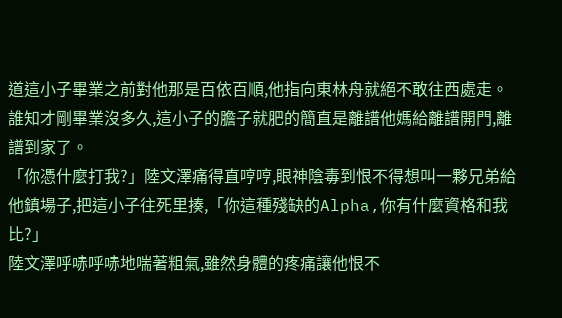道這小子畢業之前對他那是百依百順,他指向東林舟就絕不敢往西處走。
誰知才剛畢業沒多久,這小子的膽子就肥的簡直是離譜他媽給離譜開門,離譜到家了。
「你憑什麼打我?」陸文澤痛得直哼哼,眼神陰毒到恨不得想叫一夥兄弟給他鎮場子,把這小子往死里揍,「你這種殘缺的Alpha,你有什麼資格和我比?」
陸文澤呼哧呼哧地喘著粗氣,雖然身體的疼痛讓他恨不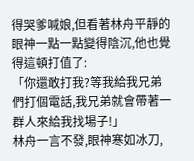得哭爹喊娘,但看著林舟平靜的眼神一點一點變得陰沉,他也覺得這頓打值了:
「你還敢打我?等我給我兄弟們打個電話,我兄弟就會帶著一群人來給我找場子!」
林舟一言不發,眼神寒如冰刀,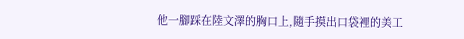他一腳踩在陸文澤的胸口上,隨手摸出口袋裡的美工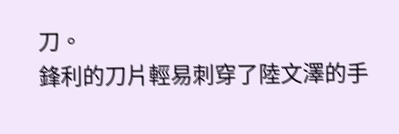刀。
鋒利的刀片輕易刺穿了陸文澤的手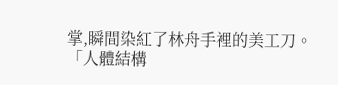掌,瞬間染紅了林舟手裡的美工刀。
「人體結構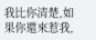我比你清楚,如果你還來惹我,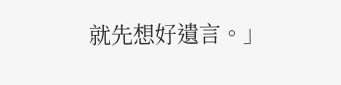就先想好遺言。」